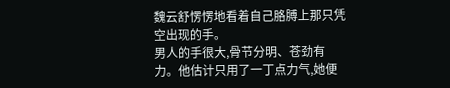魏云舒愣愣地看着自己胳膊上那只凭空出现的手。
男人的手很大,骨节分明、苍劲有力。他估计只用了一丁点力气,她便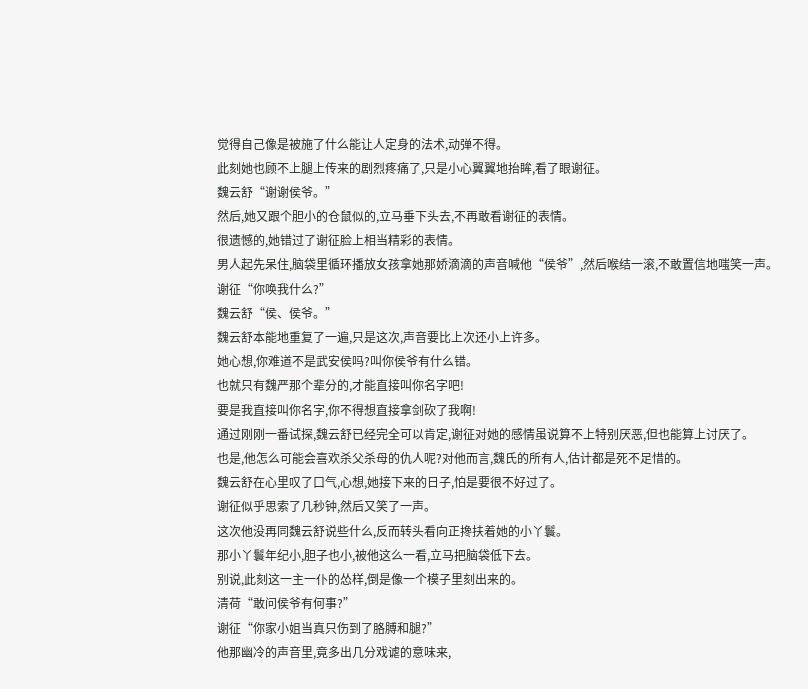觉得自己像是被施了什么能让人定身的法术,动弹不得。
此刻她也顾不上腿上传来的剧烈疼痛了,只是小心翼翼地抬眸,看了眼谢征。
魏云舒“谢谢侯爷。”
然后,她又跟个胆小的仓鼠似的,立马垂下头去,不再敢看谢征的表情。
很遗憾的,她错过了谢征脸上相当精彩的表情。
男人起先呆住,脑袋里循环播放女孩拿她那娇滴滴的声音喊他“侯爷”,然后喉结一滚,不敢置信地嗤笑一声。
谢征“你唤我什么?”
魏云舒“侯、侯爷。”
魏云舒本能地重复了一遍,只是这次,声音要比上次还小上许多。
她心想,你难道不是武安侯吗?叫你侯爷有什么错。
也就只有魏严那个辈分的,才能直接叫你名字吧!
要是我直接叫你名字,你不得想直接拿剑砍了我啊!
通过刚刚一番试探,魏云舒已经完全可以肯定,谢征对她的感情虽说算不上特别厌恶,但也能算上讨厌了。
也是,他怎么可能会喜欢杀父杀母的仇人呢?对他而言,魏氏的所有人,估计都是死不足惜的。
魏云舒在心里叹了口气,心想,她接下来的日子,怕是要很不好过了。
谢征似乎思索了几秒钟,然后又笑了一声。
这次他没再同魏云舒说些什么,反而转头看向正搀扶着她的小丫鬟。
那小丫鬟年纪小,胆子也小,被他这么一看,立马把脑袋低下去。
别说,此刻这一主一仆的怂样,倒是像一个模子里刻出来的。
清荷“敢问侯爷有何事?”
谢征“你家小姐当真只伤到了胳膊和腿?”
他那幽冷的声音里,竟多出几分戏谑的意味来,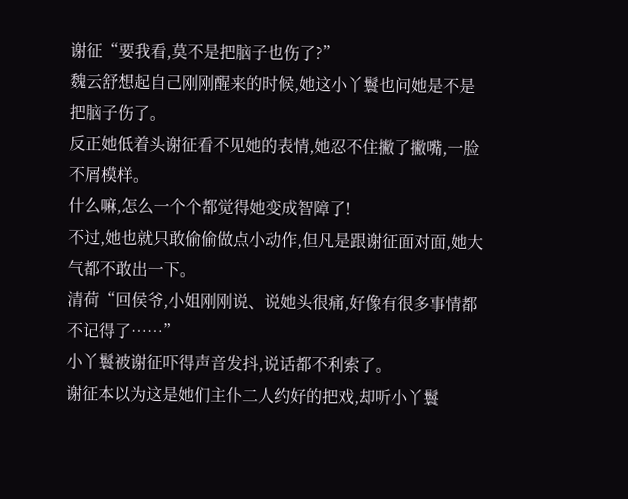谢征“要我看,莫不是把脑子也伤了?”
魏云舒想起自己刚刚醒来的时候,她这小丫鬟也问她是不是把脑子伤了。
反正她低着头谢征看不见她的表情,她忍不住撇了撇嘴,一脸不屑模样。
什么嘛,怎么一个个都觉得她变成智障了!
不过,她也就只敢偷偷做点小动作,但凡是跟谢征面对面,她大气都不敢出一下。
清荷“回侯爷,小姐刚刚说、说她头很痛,好像有很多事情都不记得了……”
小丫鬟被谢征吓得声音发抖,说话都不利索了。
谢征本以为这是她们主仆二人约好的把戏,却听小丫鬟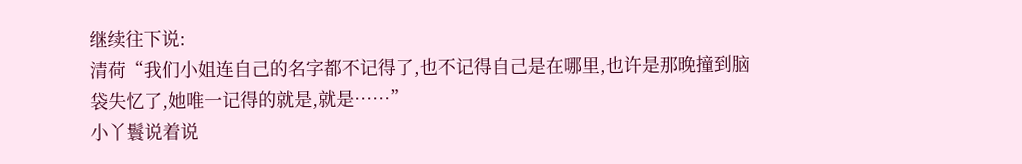继续往下说:
清荷“我们小姐连自己的名字都不记得了,也不记得自己是在哪里,也许是那晚撞到脑袋失忆了,她唯一记得的就是,就是……”
小丫鬟说着说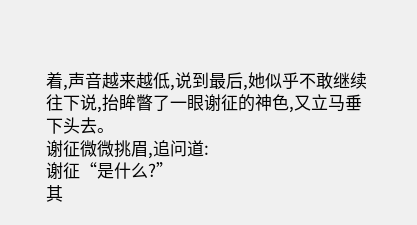着,声音越来越低,说到最后,她似乎不敢继续往下说,抬眸瞥了一眼谢征的神色,又立马垂下头去。
谢征微微挑眉,追问道:
谢征“是什么?”
其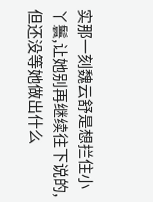实那一刻魏云舒是想拦住小丫鬟,让她别再继续往下说的,但还没等她做出什么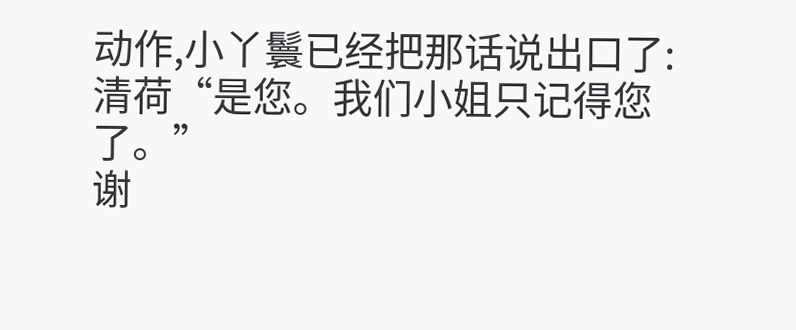动作,小丫鬟已经把那话说出口了:
清荷“是您。我们小姐只记得您了。”
谢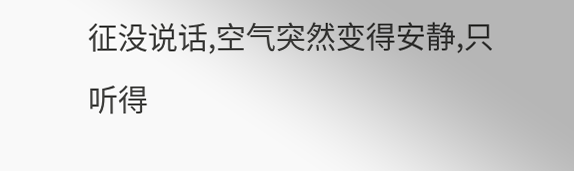征没说话,空气突然变得安静,只听得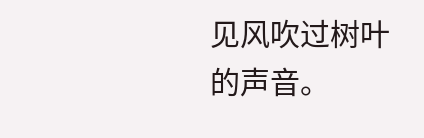见风吹过树叶的声音。